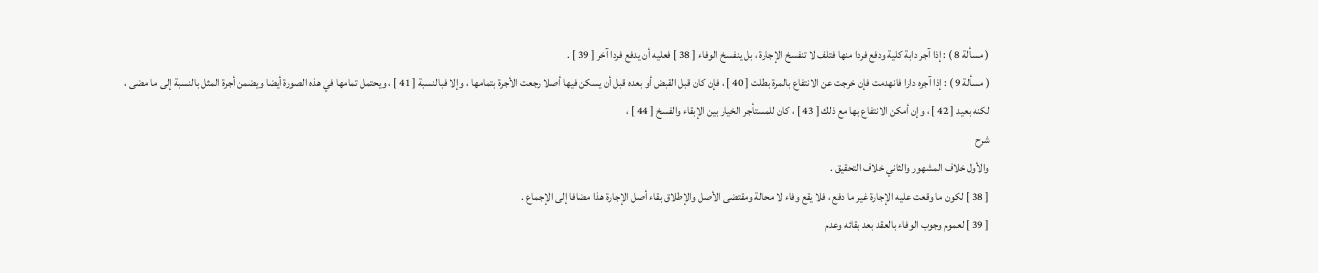( مسألة 8 ) : إذا آجر دابة كلية ودفع فردا منها فتلف لا تنفسخ الإجارة ، بل ينفسخ الوفاء [ 38 ] فعليه أن يدفع فردا آخر [ 39 ] .
( مسألة 9 ) : إذا آجره دارا فانهدمت فإن خرجت عن الانتفاع بالمرة بطلت [ 40 ] ، فإن كان قبل القبض أو بعده قبل أن يسكن فيها أصلا رجعت الأجرة بتمامها ، وإلا فبالنسبة [ 41 ] ، ويحتمل تمامها في هذه الصورة أيضا ويضمن أجرة المثل بالنسبة إلى ما مضى ، لكنه بعيد [ 42 ] ، وإن أمكن الانتفاع بها مع ذلك [ 43 ] ، كان للمستأجر الخيار بين الإبقاء والفسخ [ 44 ] ،
شرح
والأول خلاف المشهور والثاني خلاف التحقيق .
[ 38 ] لكون ما وقعت عليه الإجارة غير ما دفع ، فلا يقع وفاء لا محالة ومقتضى الأصل والإطلاق بقاء أصل الإجارة هذا مضافا إلى الإجماع .
[ 39 ] لعموم وجوب الوفاء بالعقد بعد بقائه وعدم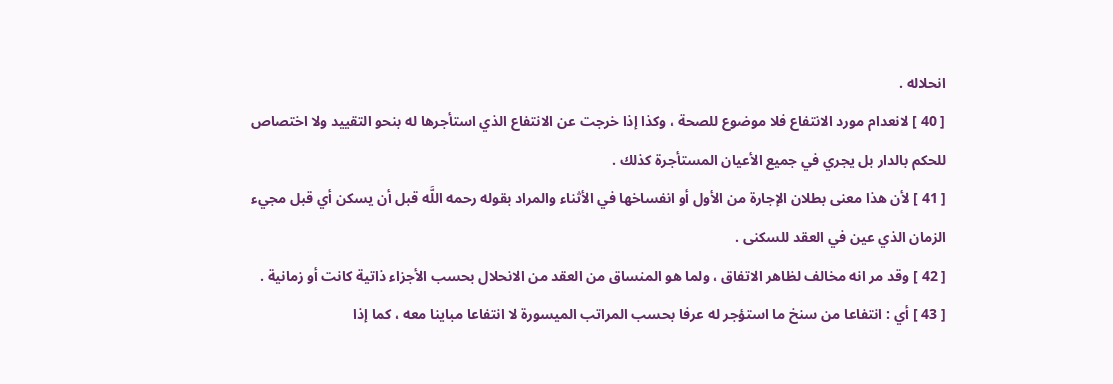انحلاله .
[ 40 ] لانعدام مورد الانتفاع فلا موضوع للصحة ، وكذا إذا خرجت عن الانتفاع الذي استأجرها له بنحو التقييد ولا اختصاص للحكم بالدار بل يجري في جميع الأعيان المستأجرة كذلك .
[ 41 ] لأن هذا معنى بطلان الإجارة من الأول أو انفساخها في الأثناء والمراد بقوله رحمه اللَّه قبل أن يسكن أي قبل مجيء الزمان الذي عين في العقد للسكنى .
[ 42 ] وقد مر انه مخالف لظاهر الاتفاق ، ولما هو المنساق من العقد من الانحلال بحسب الأجزاء ذاتية كانت أو زمانية .
[ 43 ] أي : انتفاعا من سنخ ما استؤجر له عرفا بحسب المراتب الميسورة لا انتفاعا مباينا معه ، كما إذا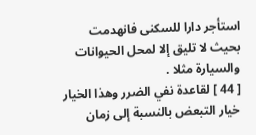استأجر دارا للسكنى فانهدمت بحيث لا تليق إلا لمحل الحيوانات والسيارة مثلا .
[ 44 ] لقاعدة نفي الضرر وهذا الخيار خيار التبعض بالنسبة إلى زمان